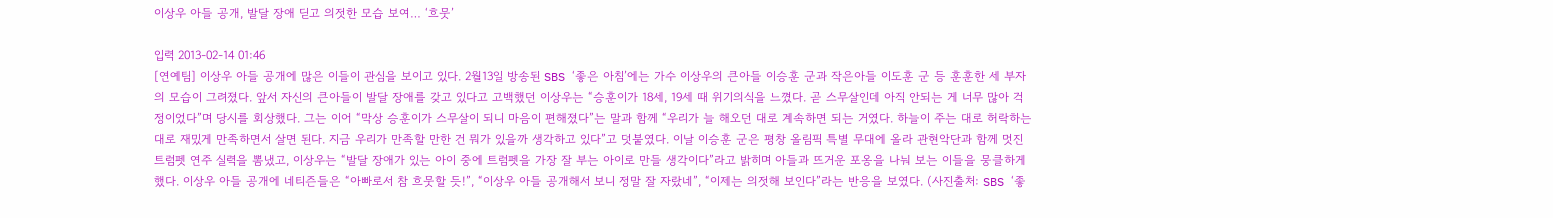이상우 아들 공개, 발달 장애 딛고 의젓한 모습 보여… ‘흐뭇’

입력 2013-02-14 01:46
[연예팀] 이상우 아들 공개에 많은 이들이 관심을 보이고 있다. 2월13일 방송된 SBS ‘좋은 아침’에는 가수 이상우의 큰아들 이승훈 군과 작은아들 이도훈 군 등 훈훈한 세 부자의 모습이 그려졌다. 앞서 자신의 큰아들이 발달 장애를 갖고 있다고 고백했던 이상우는 “승훈이가 18세, 19세 때 위기의식을 느꼈다. 곧 스무살인데 아직 안되는 게 너무 많아 걱정이었다”며 당시를 회상했다. 그는 이어 “막상 승훈이가 스무살이 되니 마음이 편해졌다”는 말과 함께 “우리가 늘 해오던 대로 계속하면 되는 거였다. 하늘이 주는 대로 허락하는 대로 재밌게 만족하면서 살면 된다. 지금 우리가 만족할 만한 건 뭐가 있을까 생각하고 있다”고 덧붙였다. 이날 이승훈 군은 평창 올림픽 특별 무대에 올라 관현악단과 함께 멋진 트럼펫 연주 실력을 뽐냈고, 이상우는 “발달 장애가 있는 아이 중에 트럼펫을 가장 잘 부는 아이로 만들 생각이다”라고 밝히며 아들과 뜨거운 포옹을 나눠 보는 이들을 뭉클하게 했다. 이상우 아들 공개에 네티즌들은 “아빠로서 참 흐뭇할 듯!”, “이상우 아들 공개해서 보니 정말 잘 자랐네”, “이제는 의젓해 보인다”라는 반응을 보였다. (사진출처: SBS ‘좋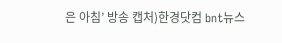은 아침’ 방송 캡처)한경닷컴 bnt뉴스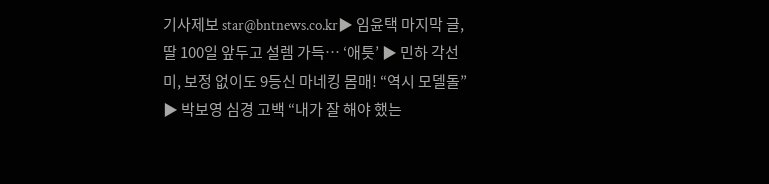기사제보 star@bntnews.co.kr▶ 임윤택 마지막 글, 딸 100일 앞두고 설렘 가득… ‘애틋’ ▶ 민하 각선미, 보정 없이도 9등신 마네킹 몸매! “역시 모델돌” ▶ 박보영 심경 고백 “내가 잘 해야 했는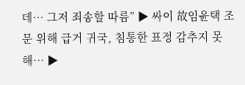데… 그저 죄송할 따름” ▶ 싸이 故임윤택 조문 위해 급거 귀국, 침통한 표정 감추지 못해… ▶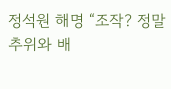정석원 해명 “조작? 정말 추위와 배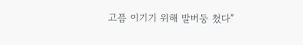고픔 이기기 위해 발버둥 쳤다”